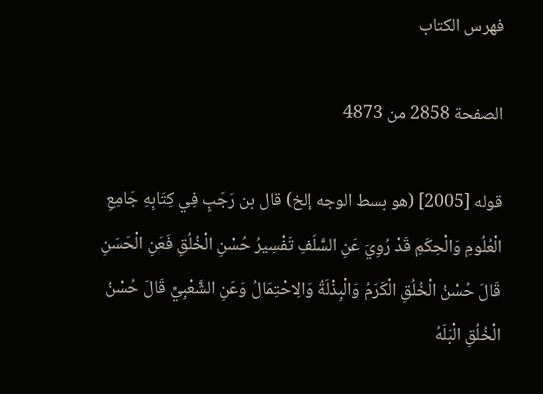فهرس الكتاب

الصفحة 2858 من 4873

قوله [2005] (هو بسط الوجه إلخ) قال بن رَجَبٍ فِي كِتَابِهِ جَامِعِ الْعُلُومِ وَالْحِكَمِ قَدْ رُوِيَ عَنِ السَّلَفِ تَفْسِيرُ حُسْنِ الْخُلُقِ فَعَنِ الْحَسَنِ قَالَ حُسْنُ الْخُلُقِ الْكَرَمُ وَالْبِذْلَةُ وَالِاحْتِمَالُ وَعَنِ الشَّعْبِيِّ قَالَ حُسْنُ الْخُلُقِ الْبَلَهُ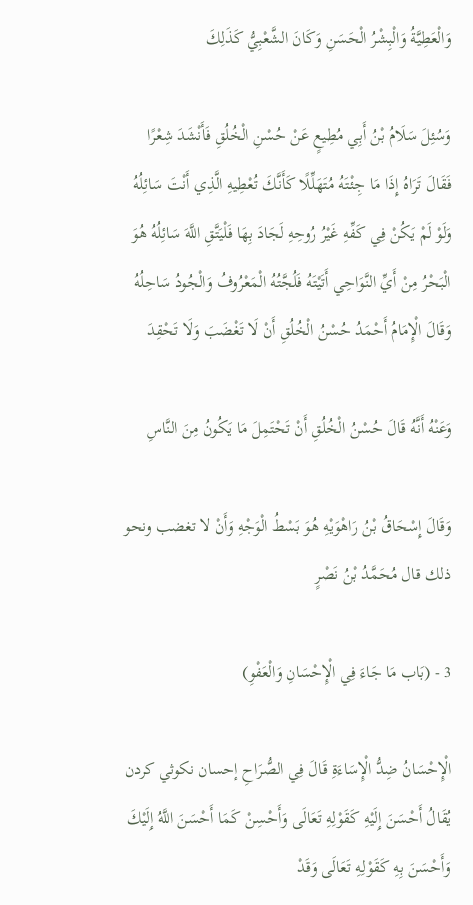وَالْعَطِيَّةُ وَالْبِشْرُ الْحَسَنِ وَكَانَ الشَّعْبِيُّ كَذَلِكَ

وَسُئِلَ سَلَامُ بْنُ أَبِي مُطِيعٍ عَنْ حُسْنِ الْخُلُقِ فَأَنْشَدَ شِعْرًا فَقَالَ تَرَاهُ إِذَا مَا جِئْتَهُ مُتَهَلِّلًا كَأَنَّكَ تُعْطِيهِ الَّذِي أَنْتَ سَائِلُهُ وَلَوْ لَمْ يَكُنْ فِي كَفِّهِ غَيْرُ رُوحِهِ لَجَادَ بِهَا فَلْيَتَّقِ اللَّهَ سَائِلُهُ هُوَ الْبَحْرُ مِنْ أَيِّ النَّوَاحِي أَتَيْتَهُ فَلُجَّتُهُ الْمَعْرُوفُ وَالْجُودُ سَاحِلُهُ وَقَالَ الْإِمَامُ أَحْمَدُ حُسْنُ الْخُلُقِ أَنْ لَا تَغْضَبَ وَلَا تَحْقِدَ

وَعَنْهُ أَنَّهُ قَالَ حُسْنُ الْخُلُقِ أَنْ تَحْتَمِلَ مَا يَكُونُ مِنَ النَّاسِ

وَقَالَ إِسْحَاقُ بْنُ رَاهْوَيْهِ هُوَ بَسْطُ الْوَجْهِ وَأَنْ لا تغضب ونحو ذلك قال مُحَمَّدُ بْنُ نَصْرٍ

3 - (بَاب مَا جَاءَ فِي الْإِحْسَانِ وَالْعَفْوِ)

الْإِحْسَانُ ضِدُّ الْإِسَاءَةِ قَالَ فِي الصُّرَاحِ إحسان نكوثي كردن يُقَالُ أَحْسَنَ إِلَيْهِ كَقَوْلِهِ تَعَالَى وَأَحْسِنْ كَمَا أَحْسَنَ اللَّهُ إِلَيْكَ وَأَحْسَنَ بِهِ كَقَوْلِهِ تَعَالَى وَقَدْ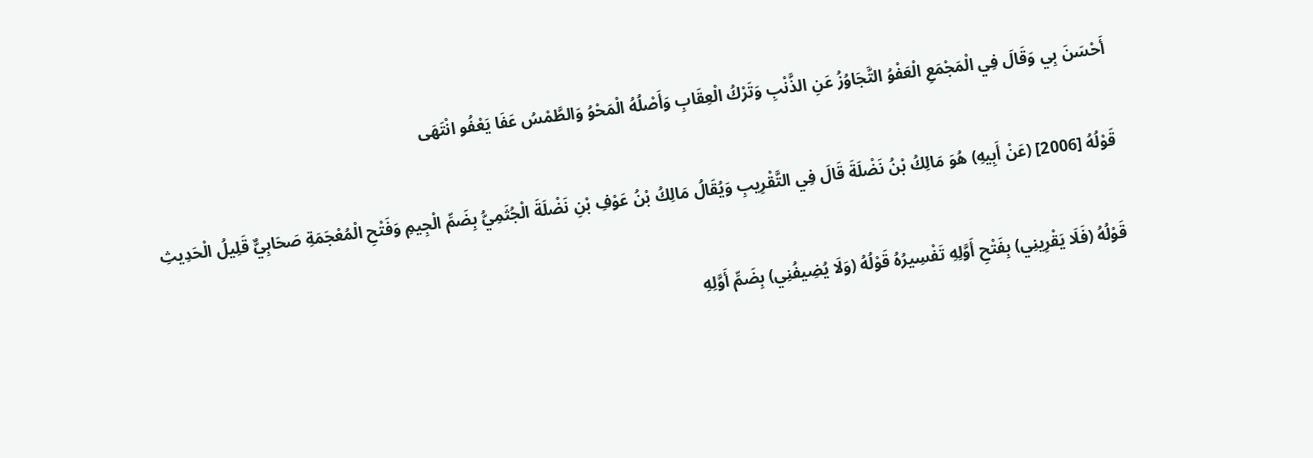أَحْسَنَ بِي وَقَالَ فِي الْمَجْمَعِ الْعَفْوُ التَّجَاوُزُ عَنِ الذَّنْبِ وَتَرْكُ الْعِقَابِ وَأَصْلُهُ الْمَحْوُ وَالطَّمْسُ عَفَا يَعْفُو انْتَهَى

قَوْلُهُ [2006] (عَنْ أَبِيهِ) هُوَ مَالِكُ بْنُ نَضْلَةَ قَالَ فِي التَّقْرِيبِ وَيُقَالُ مَالِكُ بْنُ عَوْفِ بْنِ نَضْلَةَ الْجُثَمِيُّ بِضَمِّ الْجِيمِ وَفَتْحِ الْمُعْجَمَةِ صَحَابِيٌّ قَلِيلُ الْحَدِيثِ

قَوْلُهُ (فَلَا يَقْرِينِي) بِفَتْحِ أَوَّلِهِ تَفْسِيرُهُ قَوْلُهُ (وَلَا يُضِيفُنِي) بِضَمِّ أَوَّلِهِ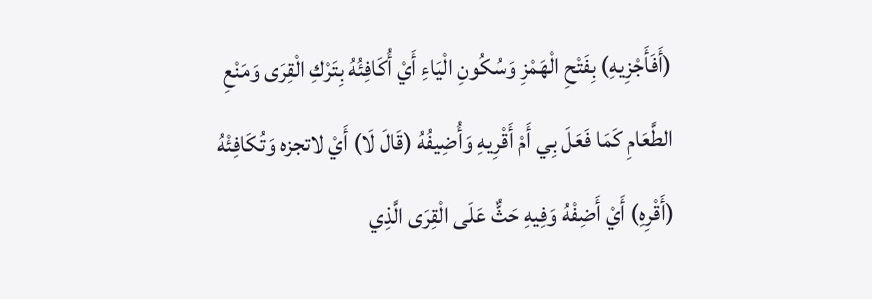(أَفَأَجْزِيهِ) بِفَتْحِ الْهَمْزِ وَسُكُونِ الْيَاءِ أَيْ أُكَافِئُهُ بِتَرْكِ الْقِرَى وَمَنْعِ الطَّعَامِ كَمَا فَعَلَ بِي أَمْ أَقْرِيهِ وَأُضِيفُهُ (قَالَ لَا) أَيْ لاتجزه وَتُكَافِئْهُ (أَقْرِهِ) أَيْ أَضِفْهُ وَفِيهِ حَثٌّ عَلَى الْقِرَى الَّذِي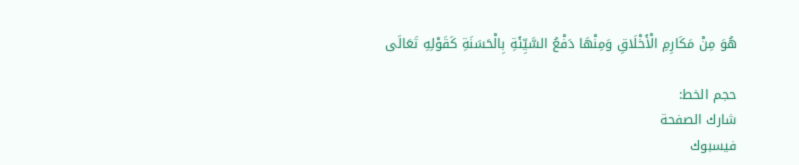هُوَ مِنْ مَكَارِمِ الْأَخْلَاقِ وَمِنْهَا دَفْعُ السَّيِّئَةِ بِالْحَسَنَةِ كَقَوْلِهِ تَعَالَى

حجم الخط:
شارك الصفحة
فيسبوك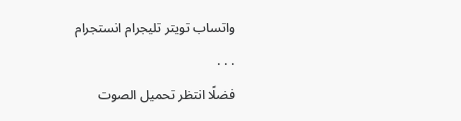واتساب تويتر تليجرام انستجرام
. . .
فضلًا انتظر تحميل الصوت